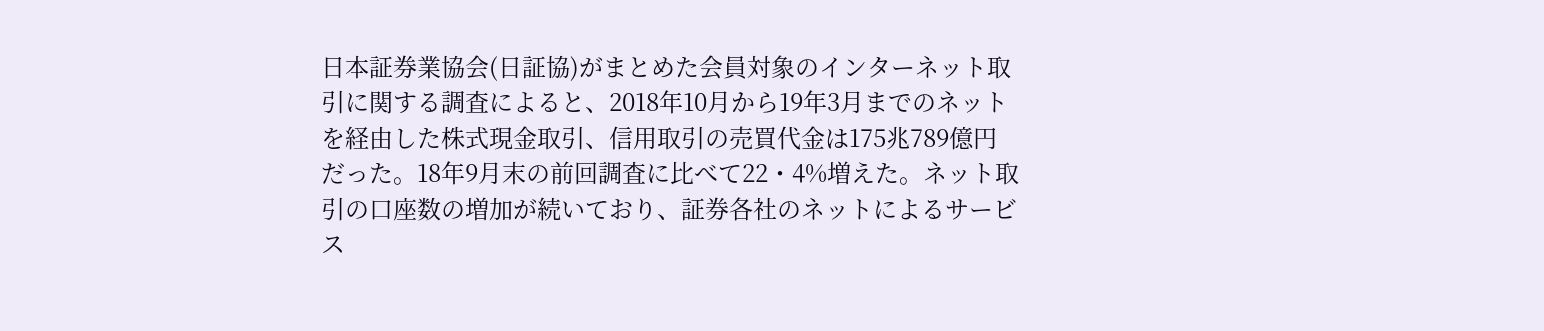日本証券業協会(日証協)がまとめた会員対象のインターネット取引に関する調査によると、2018年10月から19年3月までのネットを経由した株式現金取引、信用取引の売買代金は175兆789億円だった。18年9月末の前回調査に比べて22・4%増えた。ネット取引の口座数の増加が続いており、証券各社のネットによるサービス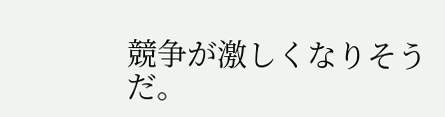競争が激しくなりそうだ。